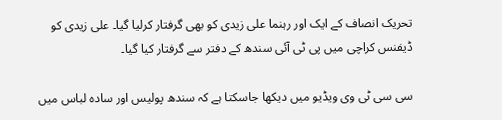تحریک انصاف کے ایک اور رہنما علی زیدی کو بھی گرفتار کرلیا گیا۔ علی زیدی کو ڈیفنس کراچی میں پی ٹی آئی سندھ کے دفتر سے گرفتار کیا گیا۔

سی سی ٹی وی ویڈیو میں دیکھا جاسکتا ہے کہ سندھ پولیس اور سادہ لباس میں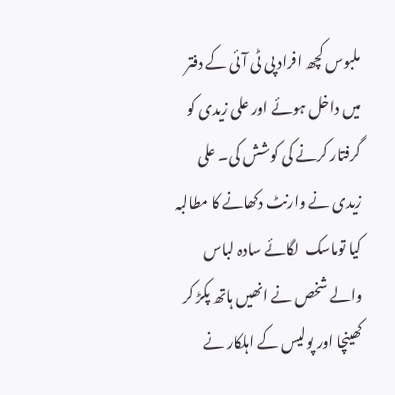ملبوس کچھ افراد پی ٹی آئی کے دفتر میں داخل ہوئے اور علی زیدی کو گرفتار کرنے کی کوشش کی۔ علی زیدی نے وارنٹ دکھانے کا مطالبہ کیا توماسک  لگائے سادہ لباس والے شخص نے انھیں ہاتھ پکڑ کر کھینچا اور پولیس کے اہلکار نے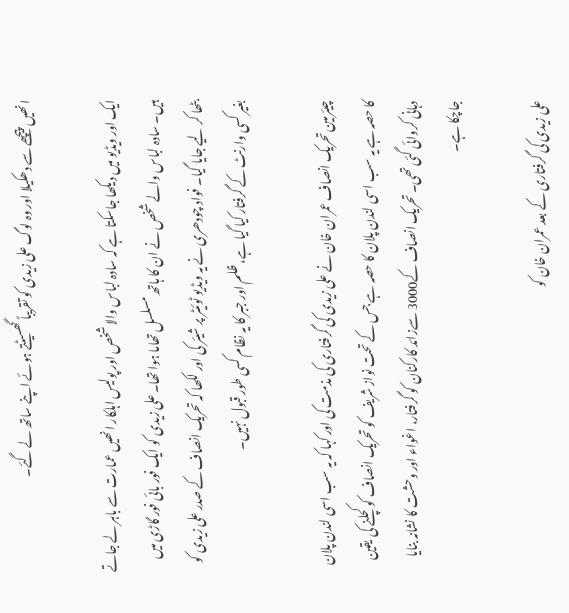انھیں پیچھے سے دھکیلا اور وہ لوگ علی زیدی کو تقریباً گھسیٹتے ہوئے اپنے ساتھ لے گئے۔

ایک اور ویڈیو میں دیکھا جاسکتا ہے کہ سادہ لباس والا شخص اور پولیس اہلکار انھیں عمارت سے باہر لے جاتے ہیں۔ سادہ لباس والے شخص نے ان کا ہاتھ مسلسل تھاما ہوا تھا۔ علی زیدی کو ایک فور بائی فور گاڑی میں بٹھا کر لیے جایا گیا۔ فواد چودھری نے یہ ویڈیو ٹوئیٹر پر شیئر کی اور لکھا کہ تحریک انصاف کے صدر علی زیدی کو بغیر کسی وارنٹ کے گرفتار کیا گیا ہے، ظلم اور جبر کا یہ نظام کسی طور قبول نہیں۔

چیئرمین تحریک انصاف عمران خان نے علی زیدی کی گرفتاری کی مذمت کی اور کہا کہ یہ سب اسی لندن پلان کا حصہ ہے یہ سب اسی لندن پلان کا حصہ ہے جس کے تحت نواز شریف کو تحریک انصاف کو کچلنے کی یقین دہانی کروائی گئی تھی۔ تحریک انصاف کے3000 سےزائد کارکنان کو گرفتار، اغواء اور وحشت کا نشانہ بنایا جاچکا ہے۔

علی زیدی کی گرفتاری کے بعد عمران خان کو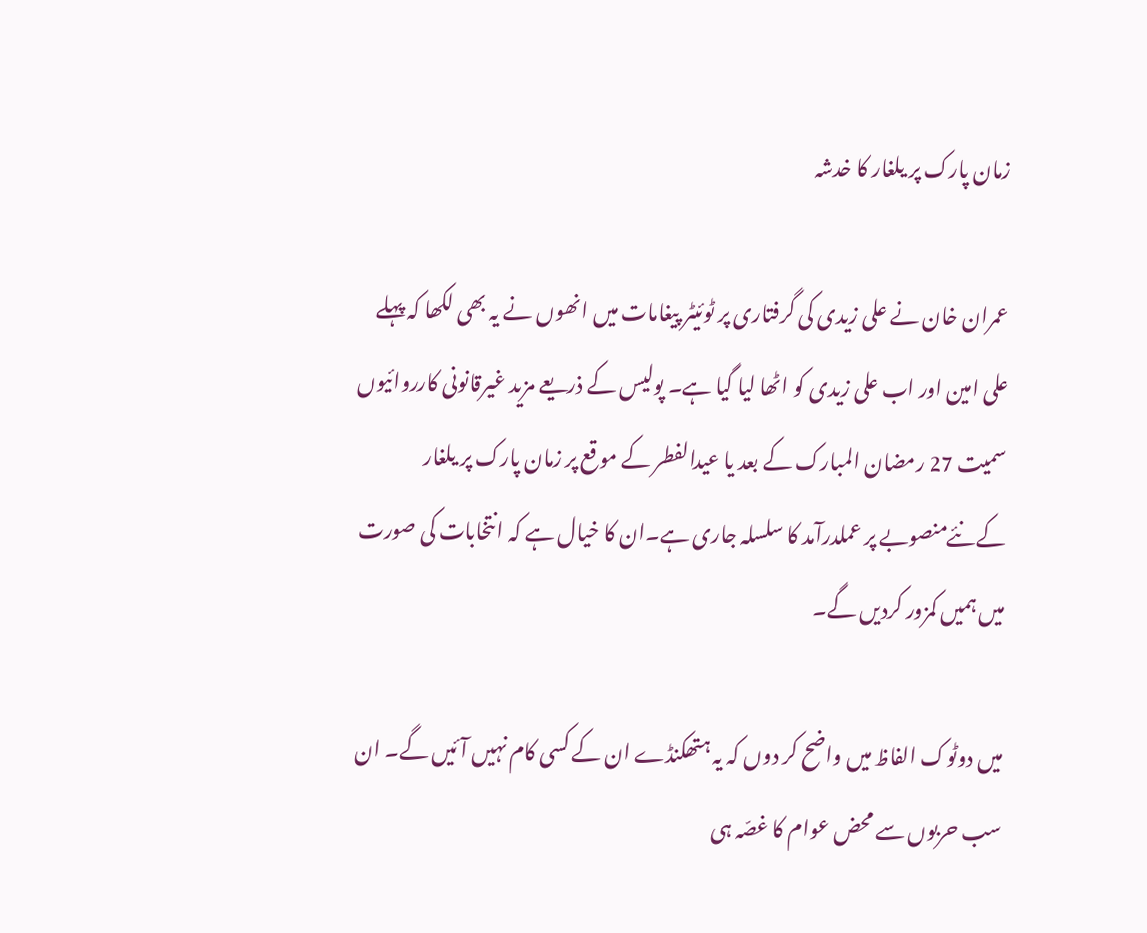زمان پارک پر یلغار کا خدشہ

عمران خان نے علی زیدی کی گرفتاری پر ٹوئیٹر پیغامات میں انھوں نے یہ بھی لکھا کہ پہلے علی امین اور اب علی زیدی کو اٹھا لیا گیا ہے۔ پولیس کے ذریعے مزید غیرقانونی کارروائیوں سمیت 27 رمضان المبارک کے بعد یا عیدالفطر کے موقع پر زمان پارک پر یلغار کےنئےمنصوبے پر عملدرآمد کا سلسلہ جاری ہے۔ان کا خیال ہے کہ انتخابات کی صورت میں ہمیں کمزور کردیں گے۔

میں دوٹوک الفاظ میں واضح کر دوں کہ یہ ہتھکنڈے ان کے کسی کام نہیں آئیں گے۔ ان سب حربوں سے محض عوام کا غصّہ ہی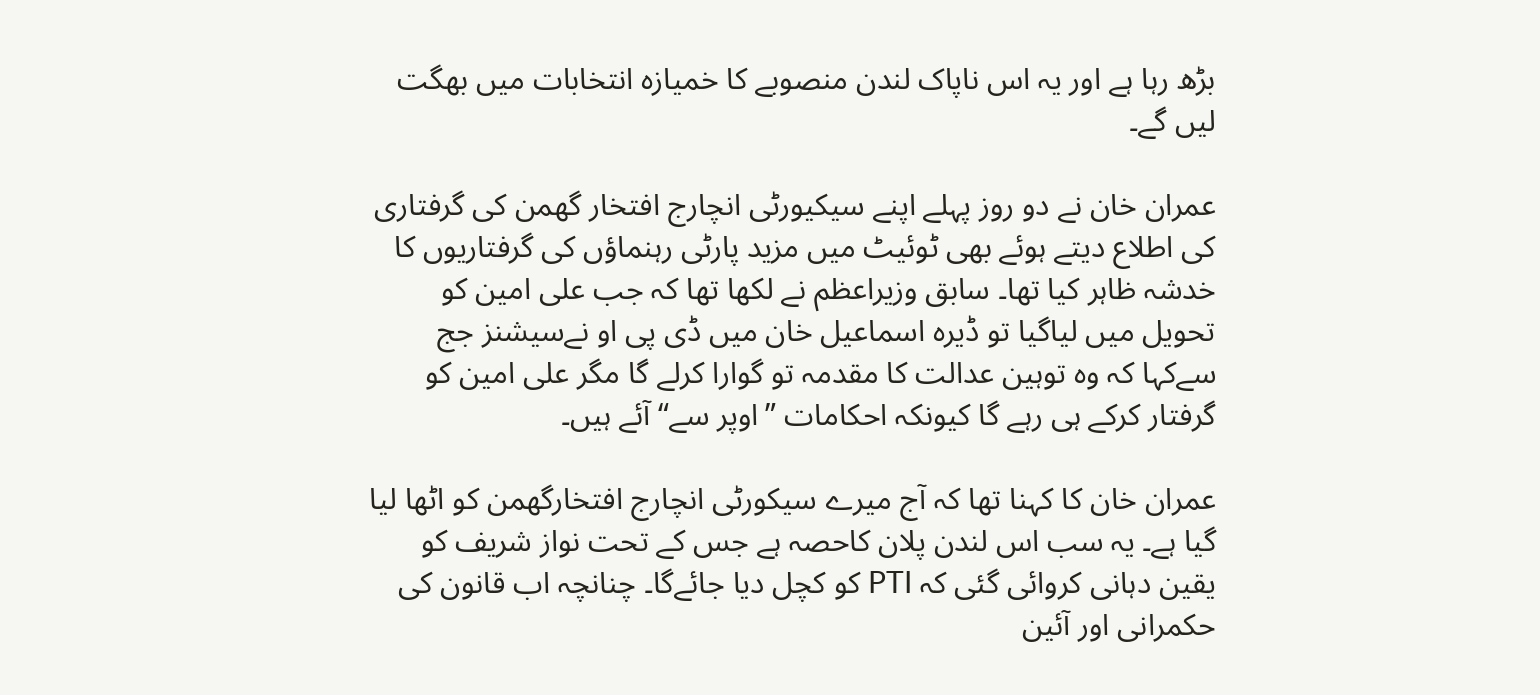بڑھ رہا ہے اور یہ اس ناپاک لندن منصوبے کا خمیازہ انتخابات میں بھگت لیں گے۔

عمران خان نے دو روز پہلے اپنے سیکیورٹی انچارج افتخار گھمن کی گرفتاری کی اطلاع دیتے ہوئے بھی ٹوئیٹ میں مزید پارٹی رہنماؤں کی گرفتاریوں کا خدشہ ظاہر کیا تھا۔ سابق وزیراعظم نے لکھا تھا کہ جب علی امین کو تحویل میں لیاگیا تو ڈیرہ اسماعیل خان میں ڈی پی او نےسیشنز جج سےکہا کہ وہ توہین عدالت کا مقدمہ تو گوارا کرلے گا مگر علی امین کو گرفتار کرکے ہی رہے گا کیونکہ احکامات ”اوپر سے“ آئے ہیں۔

عمران خان کا کہنا تھا کہ آج میرے سیکورٹی انچارج افتخارگھمن کو اٹھا لیا گیا ہے۔ یہ سب اس لندن پلان کاحصہ ہے جس کے تحت نواز شریف کو یقین دہانی کروائی گئی کہ PTI کو کچل دیا جائےگا۔ چنانچہ اب قانون کی حکمرانی اور آئین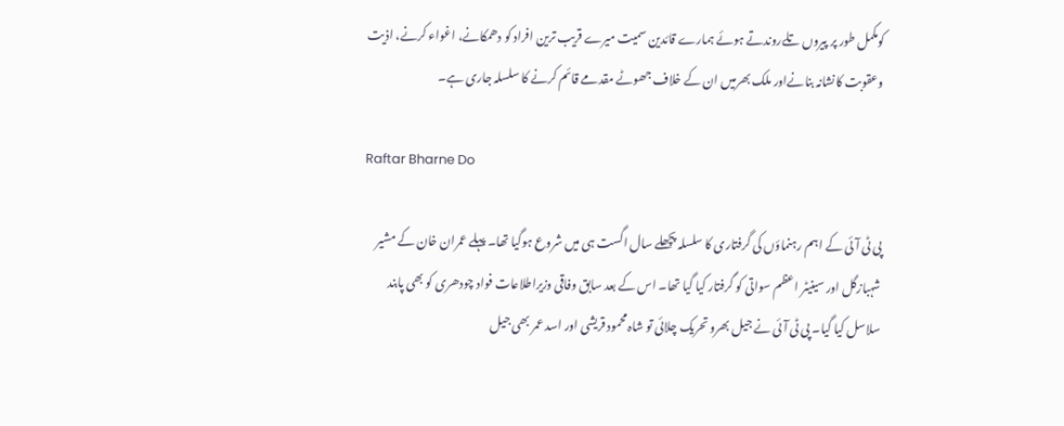کومکمل طور پر پیروں تلےروندتے ہوئے ہمارے قائدین سمیت میرے قریب ترین افراد کو دھمکانے، اغواء کرنے، اذیت وعقوبت کانشانہ بنانےاور ملک بھرمیں ان کے خلاف جھوٹے مقدمے قائم کرنے کا سلسلہ جاری ہے۔

Raftar Bharne Do

پی ٹی آئی کے اہم رہنماؤں کی گرفتاری کا سلسلہ پچھلے سال اگست ہی میں شروع ہوگیا تھا۔ پہلے عمران خان کے مشیر شہبازگل اور سینیٹر اعظم سواتی کو گرفتار کیا گیا تھا۔ اس کے بعد سابق وفاقی وزیراطلاعات فواد چودھری کو بھی پابند سلاسل کیا گیا۔ پی ٹی آئی نے جیل بھرو تحریک چلائی تو شاہ محمود قریشی اور اسد عمر بھی جیل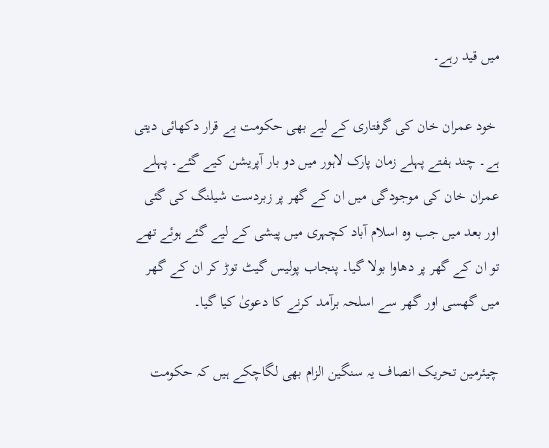میں قید رہے۔

 خود عمران خان کی گرفتاری کے لیے بھی حکومت بے قرار دکھائی دیتی ہے۔ چند ہفتے پہلے زمان پارک لاہور میں دو بار آپریشن کیے گئے۔ پہلے عمران خان کی موجودگی میں ان کے گھر پر زبردست شیلنگ کی گئی اور بعد میں جب وہ اسلام آباد کچہری میں پیشی کے لیے گئے ہوئے تھے تو ان کے گھر پر دھاوا بولا گیا۔ پنجاب پولیس گیٹ توڑ کر ان کے گھر میں گھسی اور گھر سے اسلحہ برآمد کرنے کا دعویٰ کیا گیا۔

چیئرمین تحریک انصاف یہ سنگین الزام بھی لگاچکے ہیں کہ حکومت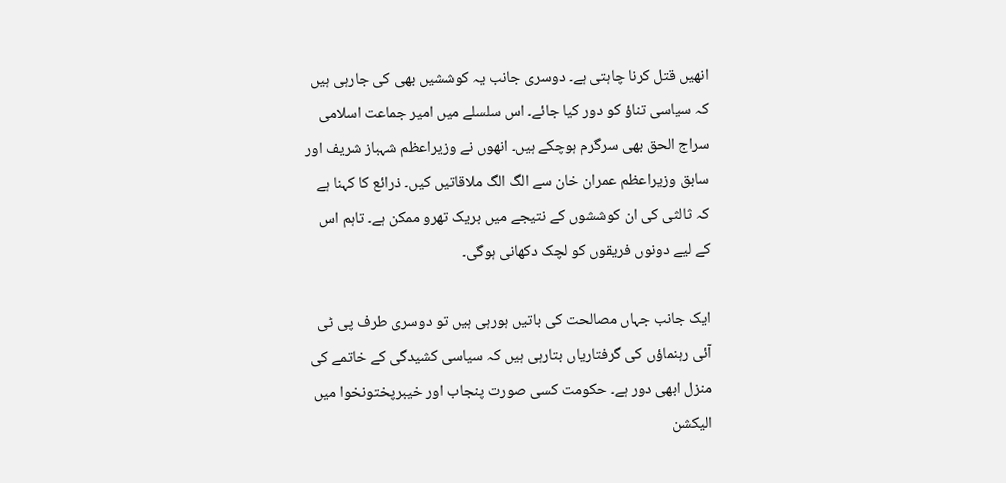انھیں قتل کرنا چاہتی ہے۔ دوسری جانب یہ کوششیں بھی کی جارہی ہیں کہ سیاسی تناؤ کو دور کیا جائے۔ اس سلسلے میں امیر جماعت اسلامی سراج الحق بھی سرگرم ہوچکے ہیں۔ انھوں نے وزیراعظم شہباز شریف اور سابق وزیراعظم عمران خان سے الگ الگ ملاقاتیں کیں۔ ذرائع کا کہنا ہے کہ ثالثی کی ان کوششوں کے نتیجے میں بریک تھرو ممکن ہے۔ تاہم اس کے لیے دونوں فریقوں کو لچک دکھانی ہوگی۔

ایک جانب جہاں مصالحت کی باتیں ہورہی ہیں تو دوسری طرف پی ٹی آئی رہنماؤں کی گرفتاریاں بتارہی ہیں کہ سیاسی کشیدگی کے خاتمے کی منزل ابھی دور ہے۔ حکومت کسی صورت پنجاب اور خیبرپختونخوا میں الیکشن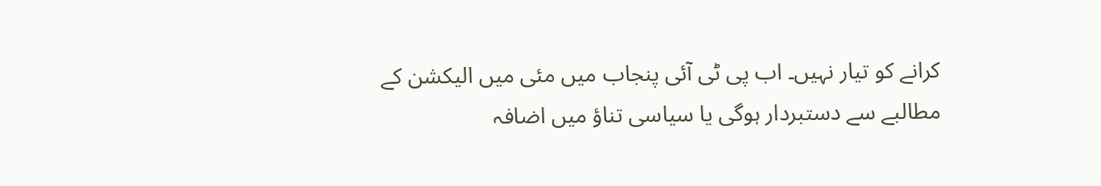کرانے کو تیار نہیں۔ اب پی ٹی آئی پنجاب میں مئی میں الیکشن کے مطالبے سے دستبردار ہوگی یا سیاسی تناؤ میں اضافہ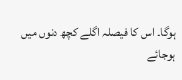ہوگا۔ اس کا فیصلہ اگلے کچھ دنوں میں ہوجائے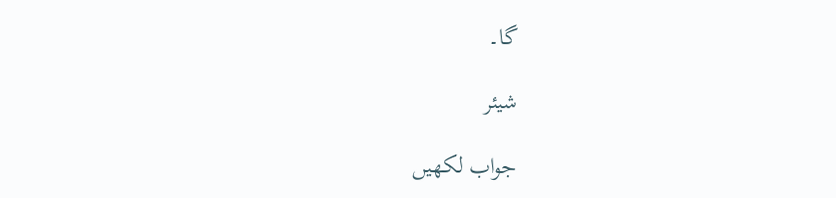گا۔

شیئر

جواب لکھیں